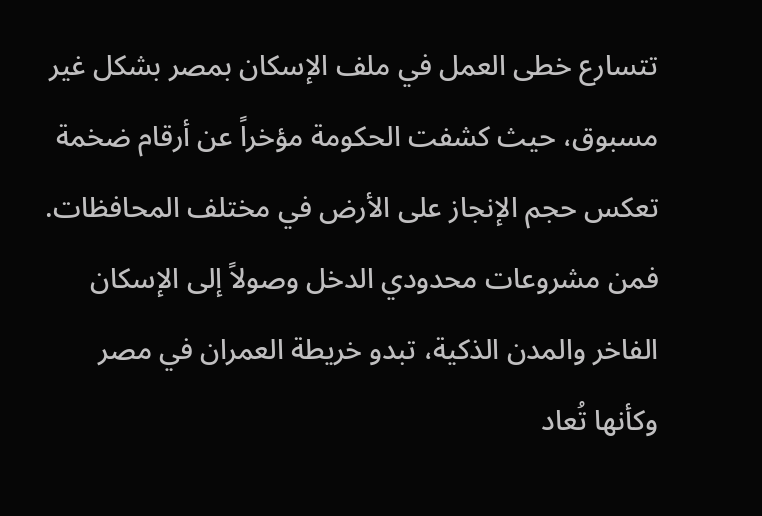تتسارع خطى العمل في ملف الإسكان بمصر بشكل غير مسبوق، حيث كشفت الحكومة مؤخراً عن أرقام ضخمة تعكس حجم الإنجاز على الأرض في مختلف المحافظات. فمن مشروعات محدودي الدخل وصولاً إلى الإسكان الفاخر والمدن الذكية، تبدو خريطة العمران في مصر وكأنها تُعاد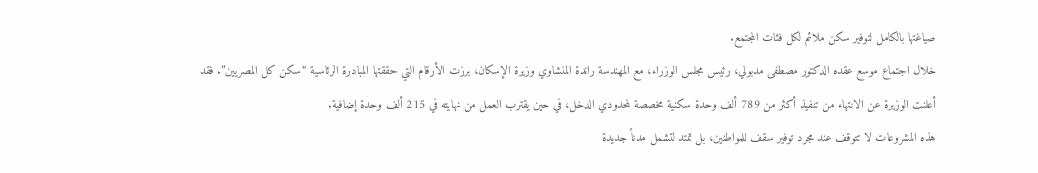صياغتها بالكامل لتوفير سكن ملائم لكل فئات المجتمع.
خلال اجتماع موسع عقده الدكتور مصطفى مدبولي، رئيس مجلس الوزراء، مع المهندسة راندة المنشاوي وزيرة الإسكان، برزت الأرقام التي حققتها المبادرة الرئاسية “سكن كل المصريين”. فقد أعلنت الوزيرة عن الانتهاء من تنفيذ أكثر من 789 ألف وحدة سكنية مخصصة لمحدودي الدخل، في حين يقترب العمل من نهايته في 215 ألف وحدة إضافية.
هذه المشروعات لا تتوقف عند مجرد توفير سقف للمواطنين، بل تمتد لتشمل مدناً جديدة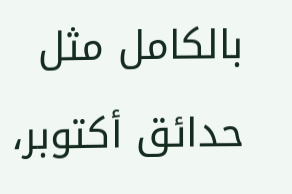بالكامل مثل حدائق أكتوبر،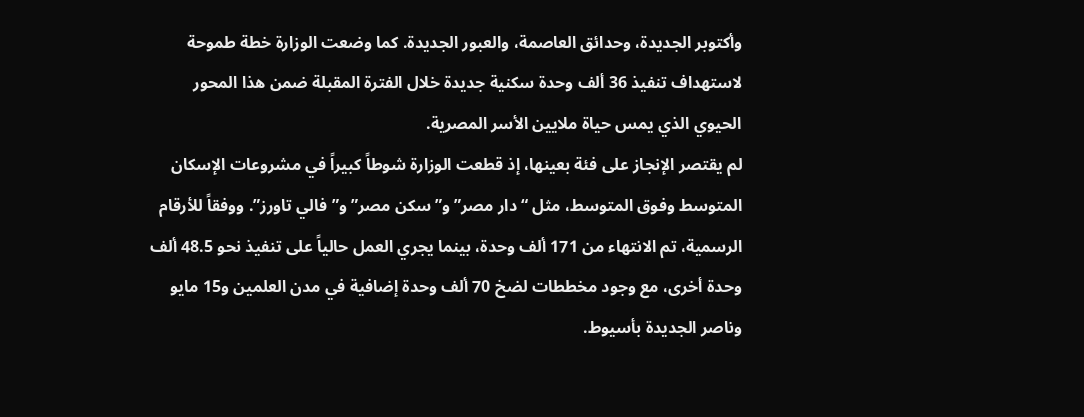وأكتوبر الجديدة، وحدائق العاصمة، والعبور الجديدة. كما وضعت الوزارة خطة طموحة لاستهداف تنفيذ 36 ألف وحدة سكنية جديدة خلال الفترة المقبلة ضمن هذا المحور الحيوي الذي يمس حياة ملايين الأسر المصرية.
لم يقتصر الإنجاز على فئة بعينها، إذ قطعت الوزارة شوطاً كبيراً في مشروعات الإسكان المتوسط وفوق المتوسط، مثل “دار مصر” و”سكن مصر” و”فالي تاورز”. ووفقاً للأرقام الرسمية، تم الانتهاء من 171 ألف وحدة، بينما يجري العمل حالياً على تنفيذ نحو 48.5 ألف وحدة أخرى، مع وجود مخططات لضخ 70 ألف وحدة إضافية في مدن العلمين و15 مايو وناصر الجديدة بأسيوط.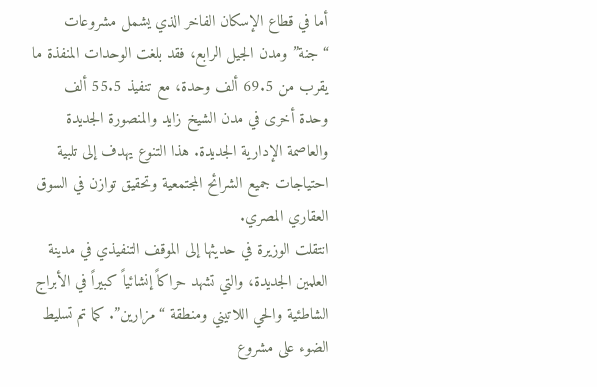أما في قطاع الإسكان الفاخر الذي يشمل مشروعات “جنة” ومدن الجيل الرابع، فقد بلغت الوحدات المنفذة ما يقرب من 69.5 ألف وحدة، مع تنفيذ 55.5 ألف وحدة أخرى في مدن الشيخ زايد والمنصورة الجديدة والعاصمة الإدارية الجديدة. هذا التنوع يهدف إلى تلبية احتياجات جميع الشرائح المجتمعية وتحقيق توازن في السوق العقاري المصري.
انتقلت الوزيرة في حديثها إلى الموقف التنفيذي في مدينة العلمين الجديدة، والتي تشهد حراكاً إنشائياً كبيراً في الأبراج الشاطئية والحي اللاتيني ومنطقة “مزارين”. كما تم تسليط الضوء على مشروع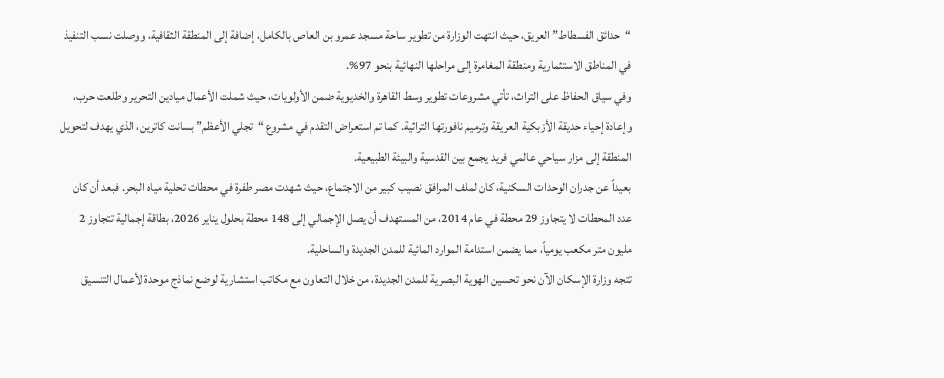“حدائق الفسطاط” العريق، حيث انتهت الوزارة من تطوير ساحة مسجد عمرو بن العاص بالكامل، إضافة إلى المنطقة الثقافية، ووصلت نسب التنفيذ في المناطق الاستثمارية ومنطقة المغامرة إلى مراحلها النهائية بنحو 97%.
وفي سياق الحفاظ على التراث، تأتي مشروعات تطوير وسط القاهرة والخديوية ضمن الأولويات، حيث شملت الأعمال ميادين التحرير وطلعت حرب، وإعادة إحياء حديقة الأزبكية العريقة وترميم نافورتها التراثية. كما تم استعراض التقدم في مشروع “تجلي الأعظم” بسانت كاترين، الذي يهدف لتحويل المنطقة إلى مزار سياحي عالمي فريد يجمع بين القدسية والبيئة الطبيعية.
بعيداً عن جدران الوحدات السكنية، كان لملف المرافق نصيب كبير من الاجتماع، حيث شهدت مصر طفرة في محطات تحلية مياه البحر. فبعد أن كان عدد المحطات لا يتجاوز 29 محطة في عام 2014، من المستهدف أن يصل الإجمالي إلى 148 محطة بحلول يناير 2026، بطاقة إجمالية تتجاوز 2 مليون متر مكعب يومياً، مما يضمن استدامة الموارد المائية للمدن الجديدة والساحلية.
تتجه وزارة الإسكان الآن نحو تحسين الهوية البصرية للمدن الجديدة، من خلال التعاون مع مكاتب استشارية لوضع نماذج موحدة لأعمال التنسيق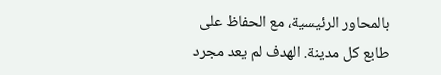بالمحاور الرئيسية، مع الحفاظ على طابع كل مدينة. الهدف لم يعد مجرد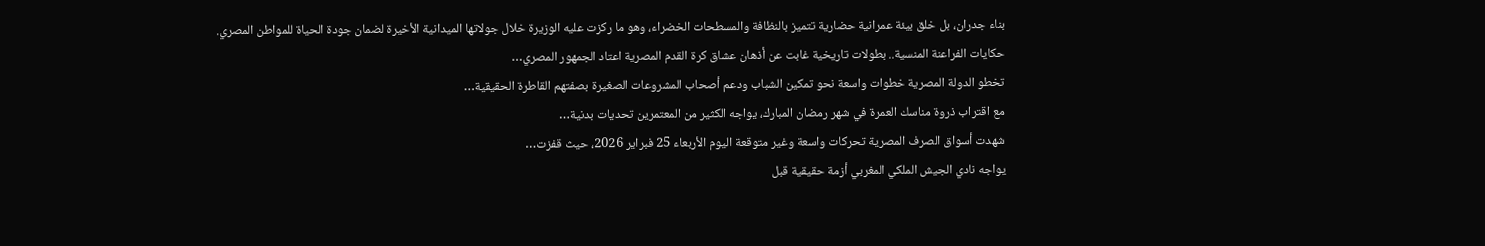بناء جدران، بل خلق بيئة عمرانية حضارية تتميز بالنظافة والمسطحات الخضراء، وهو ما ركزت عليه الوزيرة خلال جولاتها الميدانية الأخيرة لضمان جودة الحياة للمواطن المصري.
حكايات الفراعنة المنسية.. بطولات تاريخية غابت عن أذهان عشاق كرة القدم المصرية اعتاد الجمهور المصري…
تخطو الدولة المصرية خطوات واسعة نحو تمكين الشباب ودعم أصحاب المشروعات الصغيرة بصفتهم القاطرة الحقيقية…
مع اقتراب ذروة مناسك العمرة في شهر رمضان المبارك، يواجه الكثير من المعتمرين تحديات بدنية…
شهدت أسواق الصرف المصرية تحركات واسعة وغير متوقعة اليوم الأربعاء 25 فبراير 2026، حيث قفزت…
يواجه نادي الجيش الملكي المغربي أزمة حقيقية قبل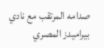صدامه المرتقب مع نادي بيراميدز المصري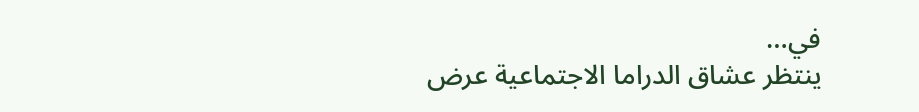في…
ينتظر عشاق الدراما الاجتماعية عرض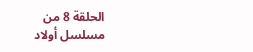الحلقة 8 من مسلسل أولاد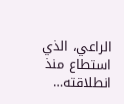الراعي، الذي استطاع منذ انطلاقته…